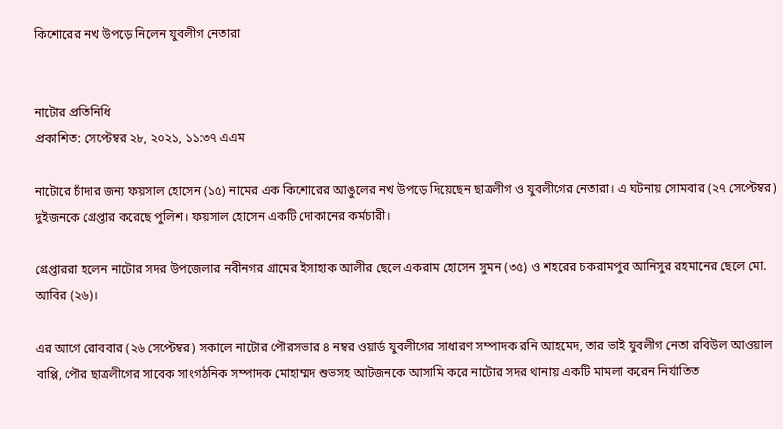কিশোরের নখ উপড়ে নিলেন যুবলীগ নেতারা


নাটোর প্রতিনিধি
প্রকাশিত: সেপ্টেম্বর ২৮, ২০২১, ১১:৩৭ এএম

নাটোরে চাঁদার জন্য ফয়সাল হোসেন (১৫) নামের এক কিশোরের আঙুলের নখ উপড়ে দিয়েছেন ছাত্রলীগ ও যুবলীগের নেতারা। এ ঘটনায় সোমবার (২৭ সেপ্টেম্বর) দুইজনকে গ্রেপ্তার করেছে পুলিশ। ফয়সাল হোসেন একটি দোকানের কর্মচারী।

গ্রেপ্তাররা হলেন নাটোর সদর উপজেলার নবীনগর গ্রামের ইসাহাক আলীর ছেলে একরাম হোসেন সুমন (৩৫) ও শহরের চকরামপুর আনিসুর রহমানের ছেলে মো. আবির (২৬)।

এর আগে রোববার (২৬ সেপ্টেম্বর) সকালে নাটোর পৌরসভার ৪ নম্বর ওয়ার্ড যুবলীগের সাধারণ সম্পাদক রনি আহমেদ, তার ভাই যুবলীগ নেতা রবিউল আওয়াল বাপ্পি, পৌর ছাত্রলীগের সাবেক সাংগঠনিক সম্পাদক মোহাম্মদ শুভসহ আটজনকে আসামি করে নাটোর সদর থানায় একটি মামলা করেন নির্যাতিত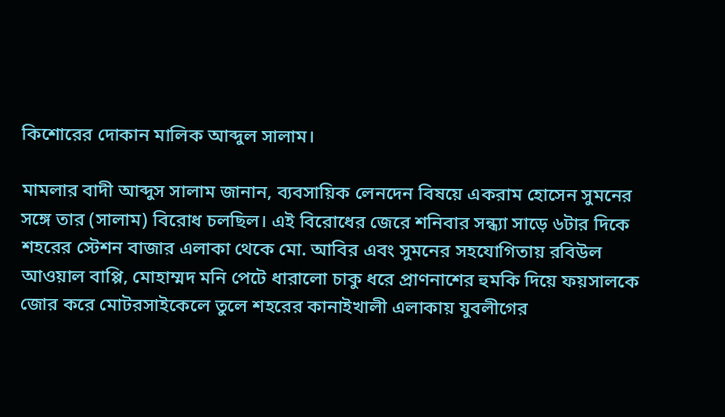কিশোরের দোকান মালিক আব্দুল সালাম।

মামলার বাদী আব্দুস সালাম জানান, ব্যবসায়িক লেনদেন বিষয়ে একরাম হোসেন সুমনের সঙ্গে তার (সালাম) বিরোধ চলছিল। এই বিরোধের জেরে শনিবার সন্ধ্যা সাড়ে ৬টার দিকে শহরের স্টেশন বাজার এলাকা থেকে মো. আবির এবং সুমনের সহযোগিতায় রবিউল আওয়াল বাপ্পি, মোহাম্মদ মনি পেটে ধারালো চাকু ধরে প্রাণনাশের হুমকি দিয়ে ফয়সালকে জোর করে মোটরসাইকেলে তুলে শহরের কানাইখালী এলাকায় যুবলীগের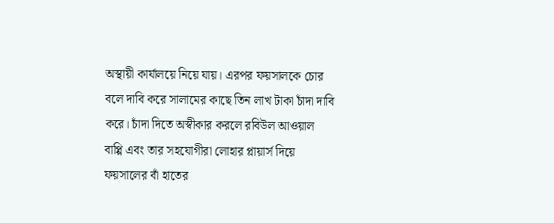অস্থায়ী কার্যালয়ে নিয়ে যায়। এরপর ফয়সালকে চোর বলে দাবি করে সালামের কাছে তিন লাখ টাকা চাঁদা দাবি করে। চাঁদা দিতে অস্বীকার করলে রবিউল আওয়াল বাপ্পি এবং তার সহযোগীরা লোহার প্লায়ার্স দিয়ে ফয়সালের বাঁ হাতের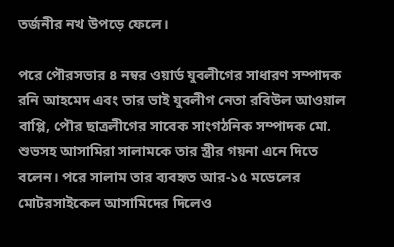তর্জনীর নখ উপড়ে ফেলে।

পরে পৌরসভার ৪ নম্বর ওয়ার্ড যুবলীগের সাধারণ সম্পাদক রনি আহমেদ এবং তার ভাই যুবলীগ নেতা রবিউল আওয়াল বাপ্পি, পৌর ছাত্রলীগের সাবেক সাংগঠনিক সম্পাদক মো. শুভসহ আসামিরা সালামকে তার স্ত্রীর গয়না এনে দিতে বলেন। পরে সালাম তার ব্যবহৃত আর-১৫ মডেলের মোটরসাইকেল আসামিদের দিলেও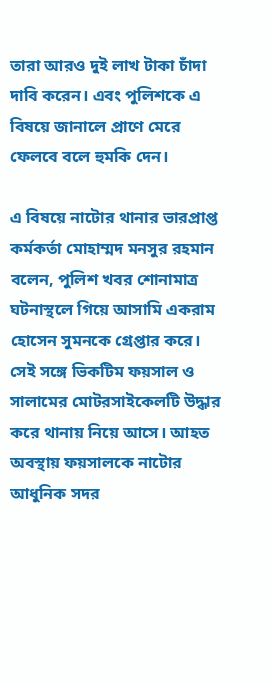তারা আরও দুই লাখ টাকা চাঁদা দাবি করেন। এবং পুলিশকে এ বিষয়ে জানালে প্রাণে মেরে ফেলবে বলে হুমকি দেন।

এ বিষয়ে নাটোর থানার ভারপ্রাপ্ত কর্মকর্তা মোহাম্মদ মনসুর রহমান বলেন, পুলিশ খবর শোনামাত্র ঘটনাস্থলে গিয়ে আসামি একরাম হোসেন সুমনকে গ্রেপ্তার করে। সেই সঙ্গে ভিকটিম ফয়সাল ও সালামের মোটরসাইকেলটি উদ্ধার করে থানায় নিয়ে আসে। আহত অবস্থায় ফয়সালকে নাটোর আধুনিক সদর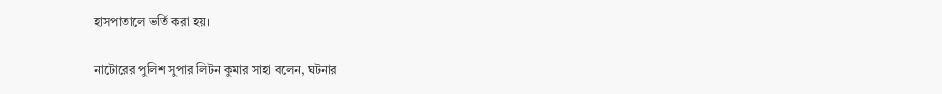হাসপাতালে ভর্তি করা হয়।

নাটোরের পুলিশ সুপার লিটন কুমার সাহা বলেন, ঘটনার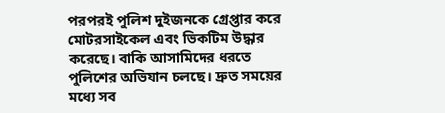পরপরই পুলিশ দুইজনকে গ্রেপ্তার করে মোটরসাইকেল এবং ভিকটিম উদ্ধার করেছে। বাকি আসামিদের ধরতে পুলিশের অভিযান চলছে। দ্রুত সময়ের মধ্যে সব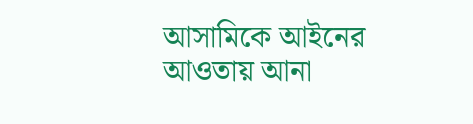আসামিকে আইনের আওতায় আনা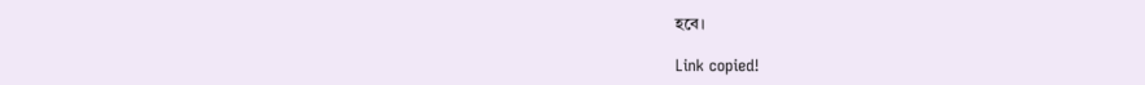হবে।

Link copied!